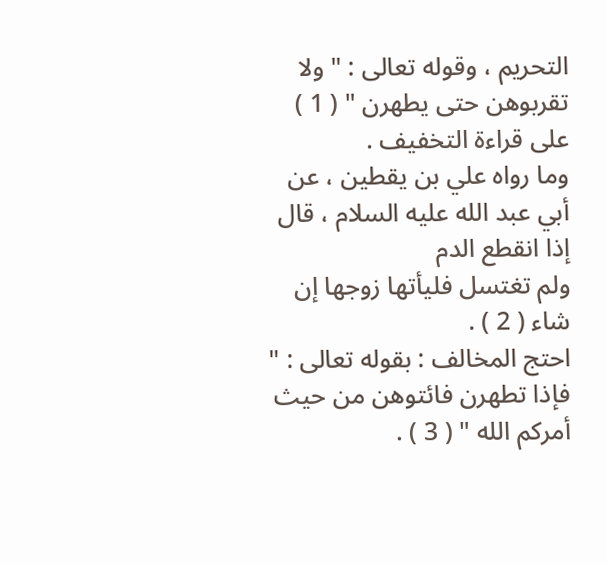التحريم ، وقوله تعالى : " ولا تقربوهن حتى يطهرن " ( 1 ) على قراءة التخفيف .
وما رواه علي بن يقطين ، عن أبي عبد الله عليه السلام ، قال إذا انقطع الدم
ولم تغتسل فليأتها زوجها إن شاء ( 2 ) .
احتج المخالف : بقوله تعالى : " فإذا تطهرن فائتوهن من حيث أمركم الله " ( 3 ) .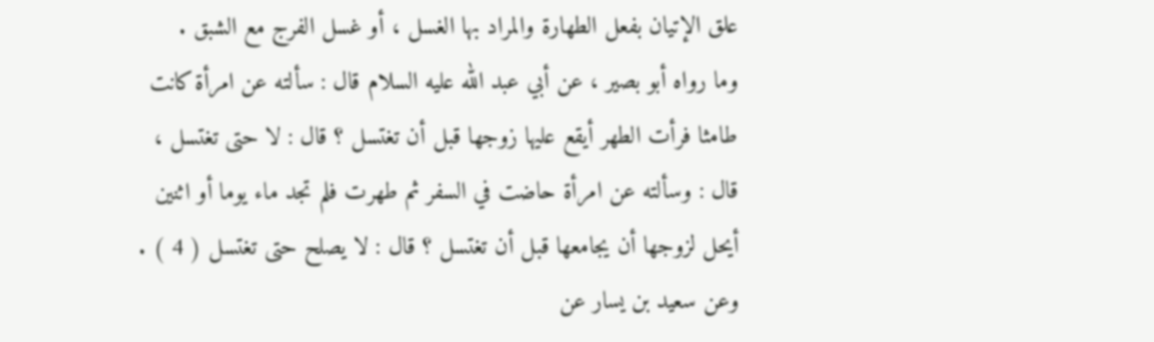علق الإتيان بفعل الطهارة والمراد بها الغسل ، أو غسل الفرج مع الشبق .
وما رواه أبو بصير ، عن أبي عبد الله عليه السلام قال : سألته عن امرأة كانت
طامثا فرأت الطهر أيقع عليها زوجها قبل أن تغتسل ؟ قال : لا حتى تغتسل ،
قال : وسألته عن امرأة حاضت في السفر ثم طهرت فلم تجد ماء يوما أو اثنين
أيحل لزوجها أن يجامعها قبل أن تغتسل ؟ قال : لا يصلح حتى تغتسل ( 4 ) .
وعن سعيد بن يسار عن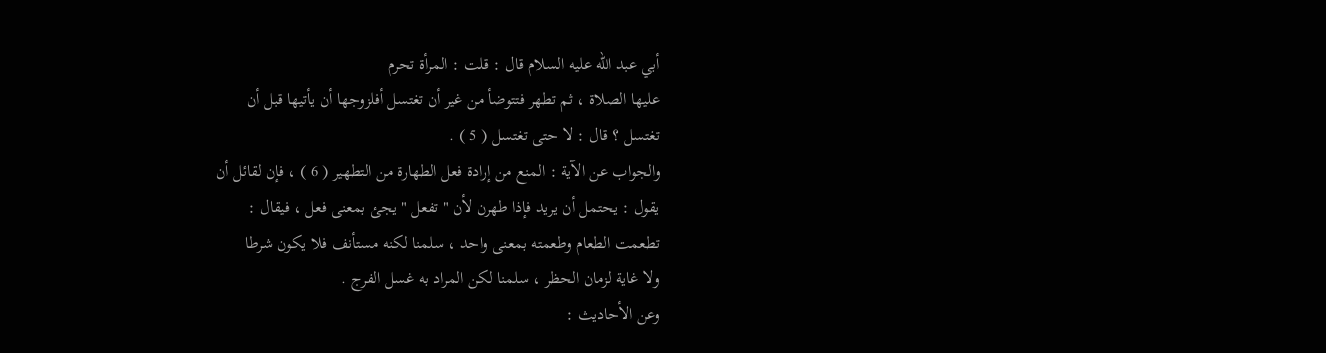أبي عبد الله عليه السلام قال : قلت : المرأة تحرم
عليها الصلاة ، ثم تطهر فتتوضأ من غير أن تغتسل أفلزوجها أن يأتيها قبل أن
تغتسل ؟ قال : لا حتى تغتسل ( 5 ) .
والجواب عن الآية : المنع من إرادة فعل الطهارة من التطهير ( 6 ) ، فإن لقائل أن
يقول : يحتمل أن يريد فإذا طهرن لأن " تفعل " يجئ بمعنى فعل ، فيقال :
تطعمت الطعام وطعمته بمعنى واحد ، سلمنا لكنه مستأنف فلا يكون شرطا
ولا غاية لزمان الحظر ، سلمنا لكن المراد به غسل الفرج .
وعن الأحاديث :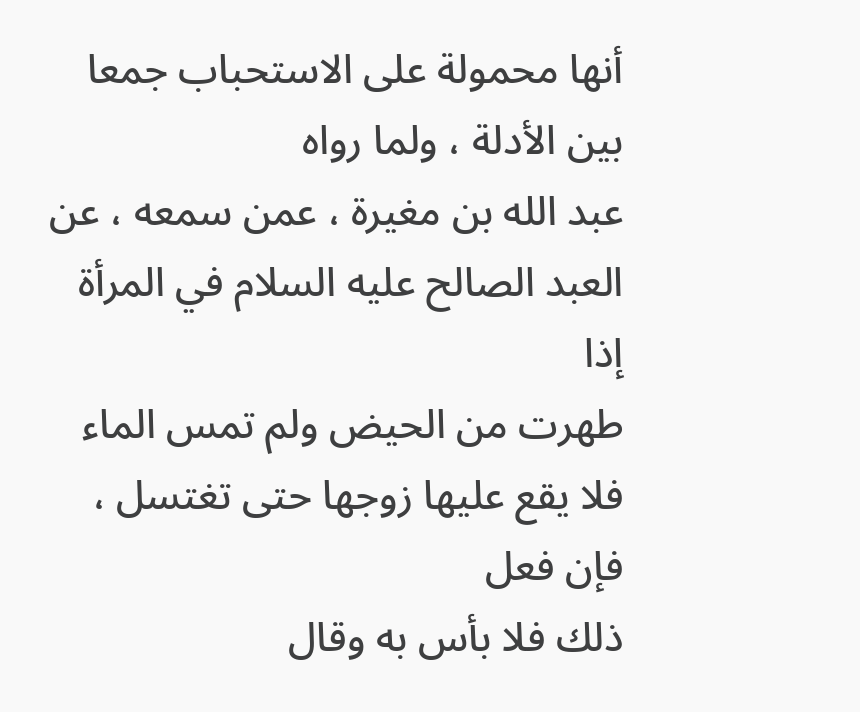أنها محمولة على الاستحباب جمعا بين الأدلة ، ولما رواه
عبد الله بن مغيرة ، عمن سمعه ، عن العبد الصالح عليه السلام في المرأة إذا
طهرت من الحيض ولم تمس الماء فلا يقع عليها زوجها حتى تغتسل ، فإن فعل
ذلك فلا بأس به وقال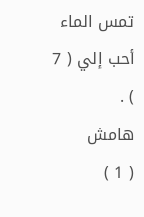تمس الماء أحب إلي ( 7 ) .
هامش
( 1 )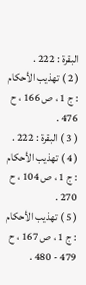البقرة : 222 .
( 2 ) تهذيب الأحكام : ج 1 ، ص 166 ، ح 476 .
( 3 ) البقرة : 222 .
( 4 ) تهذيب الأحكام : ج 1 ، ص 104 ، ح 270 .
( 5 ) تهذيب الأحكام : ج 1 ، ص 167 ، ح 479 - 480 .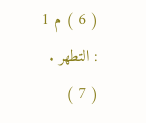( 6 ) م 1 : التطهر .
( 7 )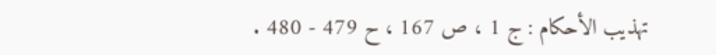تهذيب الأحكام : ج 1 ، ص 167 ، ح 479 - 480 .